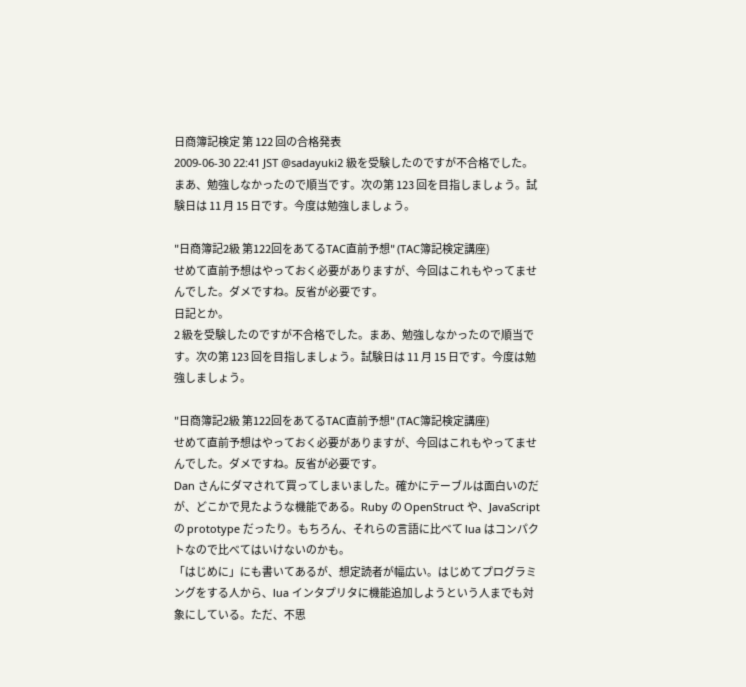日商簿記検定 第 122 回の合格発表
2009-06-30 22:41 JST @sadayuki2 級を受験したのですが不合格でした。まあ、勉強しなかったので順当です。次の第 123 回を目指しましょう。試験日は 11 月 15 日です。今度は勉強しましょう。

"日商簿記2級 第122回をあてるTAC直前予想" (TAC簿記検定講座)
せめて直前予想はやっておく必要がありますが、今回はこれもやってませんでした。ダメですね。反省が必要です。
日記とか。
2 級を受験したのですが不合格でした。まあ、勉強しなかったので順当です。次の第 123 回を目指しましょう。試験日は 11 月 15 日です。今度は勉強しましょう。

"日商簿記2級 第122回をあてるTAC直前予想" (TAC簿記検定講座)
せめて直前予想はやっておく必要がありますが、今回はこれもやってませんでした。ダメですね。反省が必要です。
Dan さんにダマされて買ってしまいました。確かにテーブルは面白いのだが、どこかで見たような機能である。Ruby の OpenStruct や、JavaScript の prototype だったり。もちろん、それらの言語に比べて lua はコンパクトなので比べてはいけないのかも。
「はじめに」にも書いてあるが、想定読者が幅広い。はじめてプログラミングをする人から、lua インタプリタに機能追加しようという人までも対象にしている。ただ、不思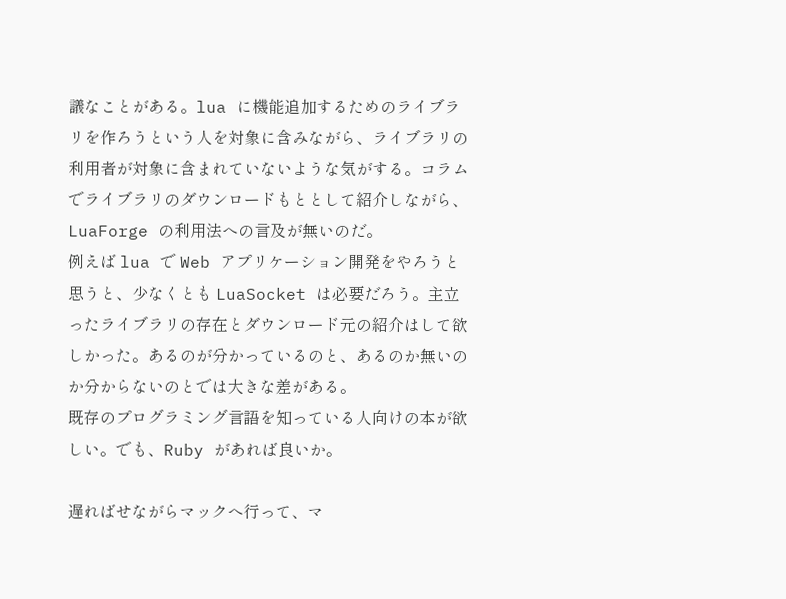議なことがある。lua に機能追加するためのライブラリを作ろうという人を対象に含みながら、ライブラリの利用者が対象に含まれていないような気がする。コラムでライブラリのダウンロードもととして紹介しながら、LuaForge の利用法への言及が無いのだ。
例えば lua で Web アプリケーション開発をやろうと思うと、少なくとも LuaSocket は必要だろう。主立ったライブラリの存在とダウンロード元の紹介はして欲しかった。あるのが分かっているのと、あるのか無いのか分からないのとでは大きな差がある。
既存のプログラミング言語を知っている人向けの本が欲しい。でも、Ruby があれば良いか。

遅ればせながらマックへ行って、マ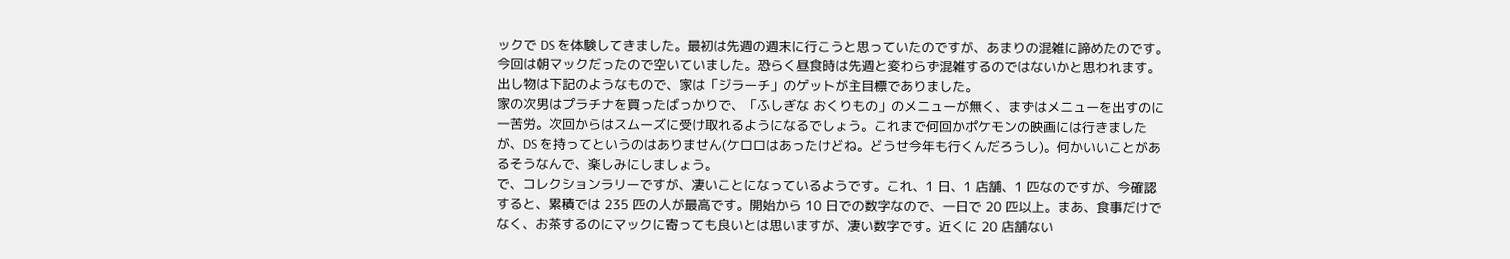ックで DS を体験してきました。最初は先週の週末に行こうと思っていたのですが、あまりの混雑に諦めたのです。今回は朝マックだったので空いていました。恐らく昼食時は先週と変わらず混雑するのではないかと思われます。
出し物は下記のようなもので、家は「ジラーチ」のゲットが主目標でありました。
家の次男はプラチナを買ったばっかりで、「ふしぎな おくりもの」のメニューが無く、まずはメニューを出すのに一苦労。次回からはスムーズに受け取れるようになるでしょう。これまで何回かポケモンの映画には行きましたが、DS を持ってというのはありません(ケロロはあったけどね。どうせ今年も行くんだろうし)。何かいいことがあるそうなんで、楽しみにしましょう。
で、コレクションラリーですが、凄いことになっているようです。これ、1 日、1 店舗、1 匹なのですが、今確認すると、累積では 235 匹の人が最高です。開始から 10 日での数字なので、一日で 20 匹以上。まあ、食事だけでなく、お茶するのにマックに寄っても良いとは思いますが、凄い数字です。近くに 20 店舗ない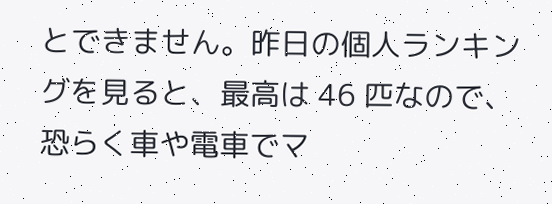とできません。昨日の個人ランキングを見ると、最高は 46 匹なので、恐らく車や電車でマ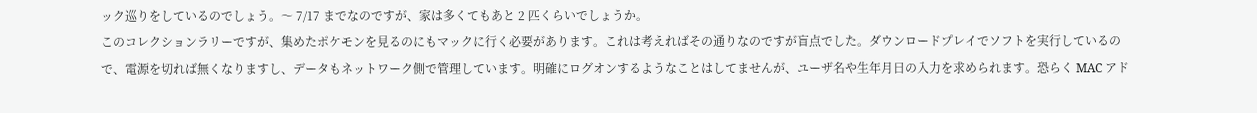ック巡りをしているのでしょう。〜 7/17 までなのですが、家は多くてもあと 2 匹くらいでしょうか。
このコレクションラリーですが、集めたポケモンを見るのにもマックに行く必要があります。これは考えればその通りなのですが盲点でした。ダウンロードプレイでソフトを実行しているので、電源を切れば無くなりますし、データもネットワーク側で管理しています。明確にログオンするようなことはしてませんが、ユーザ名や生年月日の入力を求められます。恐らく MAC アド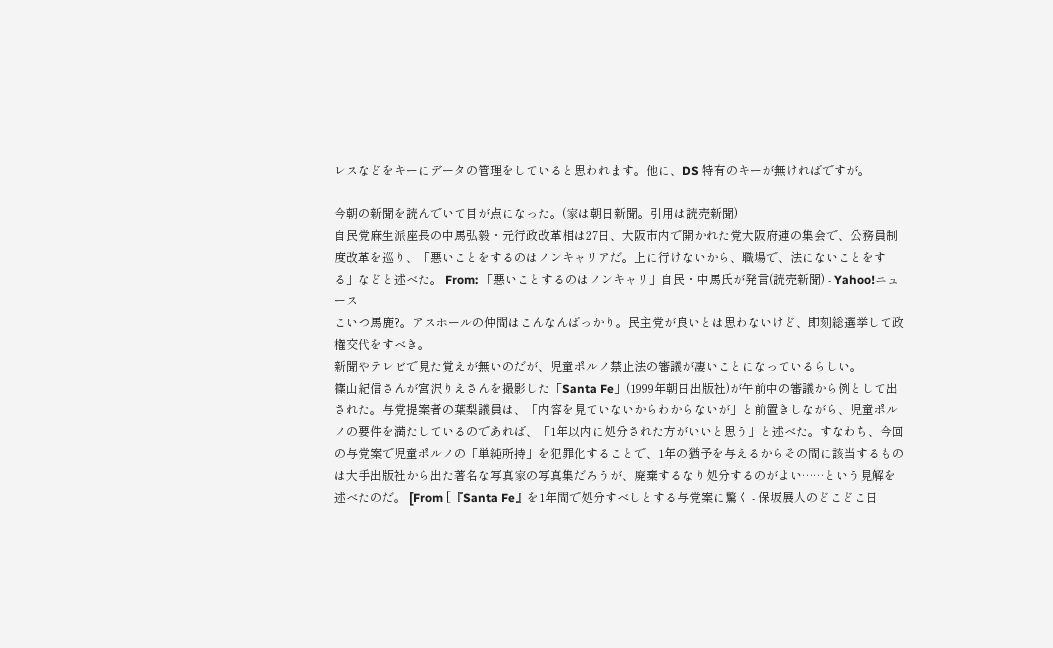レスなどをキーにデータの管理をしていると思われます。他に、DS 特有のキーが無ければですが。

今朝の新聞を読んでいて目が点になった。(家は朝日新聞。引用は読売新聞)
自民党麻生派座長の中馬弘毅・元行政改革相は27日、大阪市内で開かれた党大阪府連の集会で、公務員制度改革を巡り、「悪いことをするのはノンキャリアだ。上に行けないから、職場で、法にないことをする」などと述べた。 From: 「悪いことするのはノンキャリ」自民・中馬氏が発言(読売新聞) - Yahoo!ニュース
こいつ馬鹿?。アスホールの仲間はこんなんばっかり。民主党が良いとは思わないけど、即刻総選挙して政権交代をすべき。
新聞やテレビで見た覚えが無いのだが、児童ポルノ禁止法の審議が凄いことになっているらしい。
篠山紀信さんが宮沢りえさんを撮影した「Santa Fe」(1999年朝日出版社)が午前中の審議から例として出された。与党提案者の葉梨議員は、「内容を見ていないからわからないが」と前置きしながら、児童ポルノの要件を満たしているのであれば、「1年以内に処分された方がいいと思う」と述べた。すなわち、今回の与党案で児童ポルノの「単純所持」を犯罪化することで、1年の猶予を与えるからその間に該当するものは大手出版社から出た著名な写真家の写真集だろうが、廃棄するなり処分するのがよい……という見解を述べたのだ。 [From [『Santa Fe』を1年間で処分すべしとする与党案に驚く - 保坂展人のどこどこ日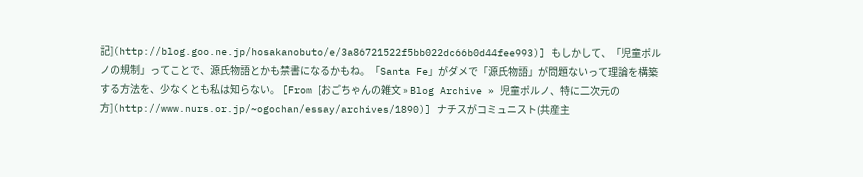記](http://blog.goo.ne.jp/hosakanobuto/e/3a86721522f5bb022dc66b0d44fee993)] もしかして、「児童ポルノの規制」ってことで、源氏物語とかも禁書になるかもね。「Santa Fe」がダメで「源氏物語」が問題ないって理論を構築する方法を、少なくとも私は知らない。 [From [おごちゃんの雑文 » Blog Archive » 児童ポルノ、特に二次元の方](http://www.nurs.or.jp/~ogochan/essay/archives/1890)] ナチスがコミュニスト(共産主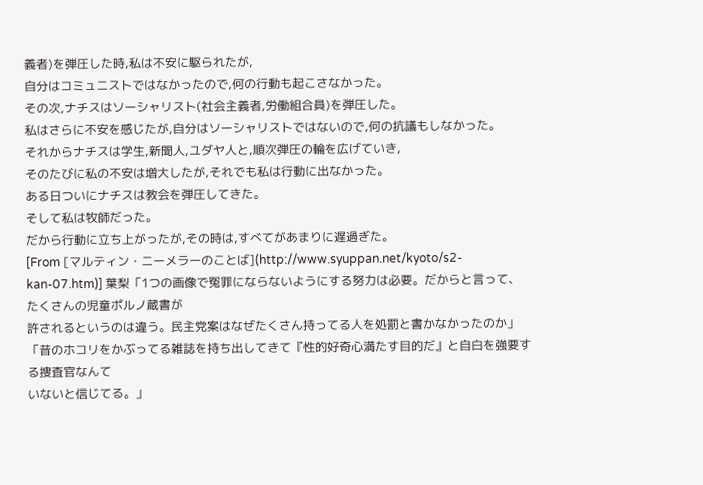義者)を弾圧した時,私は不安に駆られたが,
自分はコミュニストではなかったので,何の行動も起こさなかった。
その次,ナチスはソーシャリスト(社会主義者,労働組合員)を弾圧した。
私はさらに不安を感じたが,自分はソーシャリストではないので,何の抗議もしなかった。
それからナチスは学生,新聞人,ユダヤ人と,順次弾圧の輪を広げていき,
そのたびに私の不安は増大したが,それでも私は行動に出なかった。
ある日ついにナチスは教会を弾圧してきた。
そして私は牧師だった。
だから行動に立ち上がったが,その時は,すべてがあまりに遅過ぎた。
[From [マルティン・ニーメラーのことば](http://www.syuppan.net/kyoto/s2-kan-07.htm)] 葉梨「1つの画像で冤罪にならないようにする努力は必要。だからと言って、たくさんの児童ポルノ蔵書が
許されるというのは違う。民主党案はなぜたくさん持ってる人を処罰と書かなかったのか」
「昔のホコリをかぶってる雑誌を持ち出してきて『性的好奇心満たす目的だ』と自白を強要する捜査官なんて
いないと信じてる。」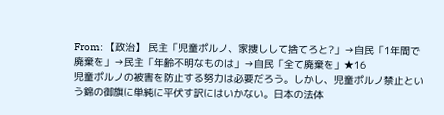From: 【政治】 民主「児童ポルノ、家捜しして捨てろと?」→自民「1年間で廃棄を」→民主「年齢不明なものは」→自民「全て廃棄を」★16
児童ポルノの被害を防止する努力は必要だろう。しかし、児童ポルノ禁止という錦の御旗に単純に平伏す訳にはいかない。日本の法体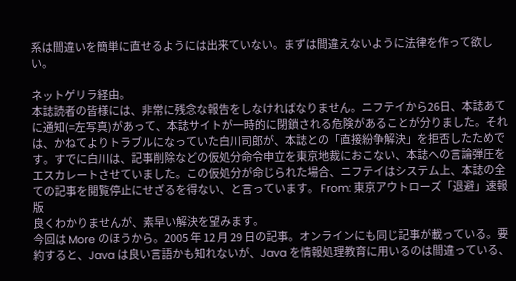系は間違いを簡単に直せるようには出来ていない。まずは間違えないように法律を作って欲しい。

ネットゲリラ経由。
本誌読者の皆様には、非常に残念な報告をしなければなりません。ニフテイから26日、本誌あてに通知(=左写真)があって、本誌サイトが一時的に閉鎖される危険があることが分りました。それは、かねてよりトラブルになっていた白川司郎が、本誌との「直接紛争解決」を拒否したためです。すでに白川は、記事削除などの仮処分命令申立を東京地裁におこない、本誌への言論弾圧をエスカレートさせていました。この仮処分が命じられた場合、ニフテイはシステム上、本誌の全ての記事を閲覧停止にせざるを得ない、と言っています。 From: 東京アウトローズ「退避」速報版
良くわかりませんが、素早い解決を望みます。
今回は More のほうから。2005 年 12 月 29 日の記事。オンラインにも同じ記事が載っている。要約すると、Java は良い言語かも知れないが、Java を情報処理教育に用いるのは間違っている、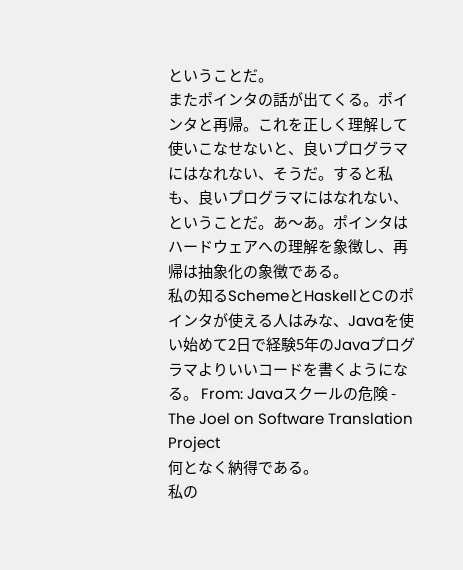ということだ。
またポインタの話が出てくる。ポインタと再帰。これを正しく理解して使いこなせないと、良いプログラマにはなれない、そうだ。すると私も、良いプログラマにはなれない、ということだ。あ〜あ。ポインタはハードウェアへの理解を象徴し、再帰は抽象化の象徴である。
私の知るSchemeとHaskellとCのポインタが使える人はみな、Javaを使い始めて2日で経験5年のJavaプログラマよりいいコードを書くようになる。 From: Javaスクールの危険 - The Joel on Software Translation Project
何となく納得である。
私の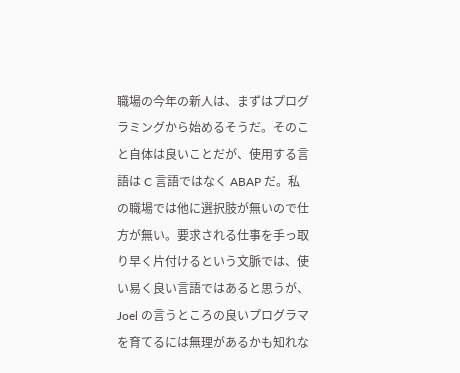職場の今年の新人は、まずはプログラミングから始めるそうだ。そのこと自体は良いことだが、使用する言語は C 言語ではなく ABAP だ。私の職場では他に選択肢が無いので仕方が無い。要求される仕事を手っ取り早く片付けるという文脈では、使い易く良い言語ではあると思うが、Joel の言うところの良いプログラマを育てるには無理があるかも知れな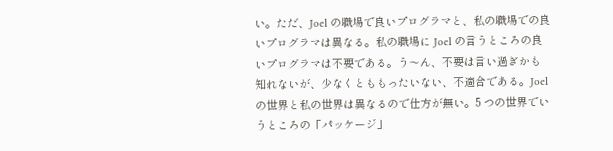い。ただ、Joel の職場で良いプログラマと、私の職場での良いプログラマは異なる。私の職場に Joel の言うところの良いプログラマは不要である。う〜ん、不要は言い過ぎかも知れないが、少なくとももったいない、不適合である。Joel の世界と私の世界は異なるので仕方が無い。5 つの世界でいうところの「パッケージ」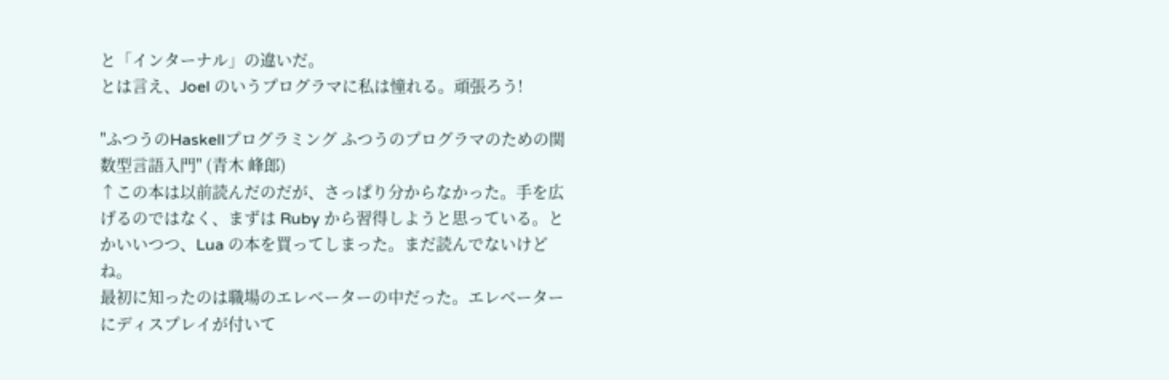と「インターナル」の違いだ。
とは言え、Joel のいうプログラマに私は憧れる。頑張ろう!

"ふつうのHaskellプログラミング ふつうのプログラマのための関数型言語入門" (青木 峰郎)
↑この本は以前読んだのだが、さっぱり分からなかった。手を広げるのではなく、まずは Ruby から習得しようと思っている。とかいいつつ、Lua の本を買ってしまった。まだ読んでないけどね。
最初に知ったのは職場のエレベーターの中だった。エレベーターにディスプレイが付いて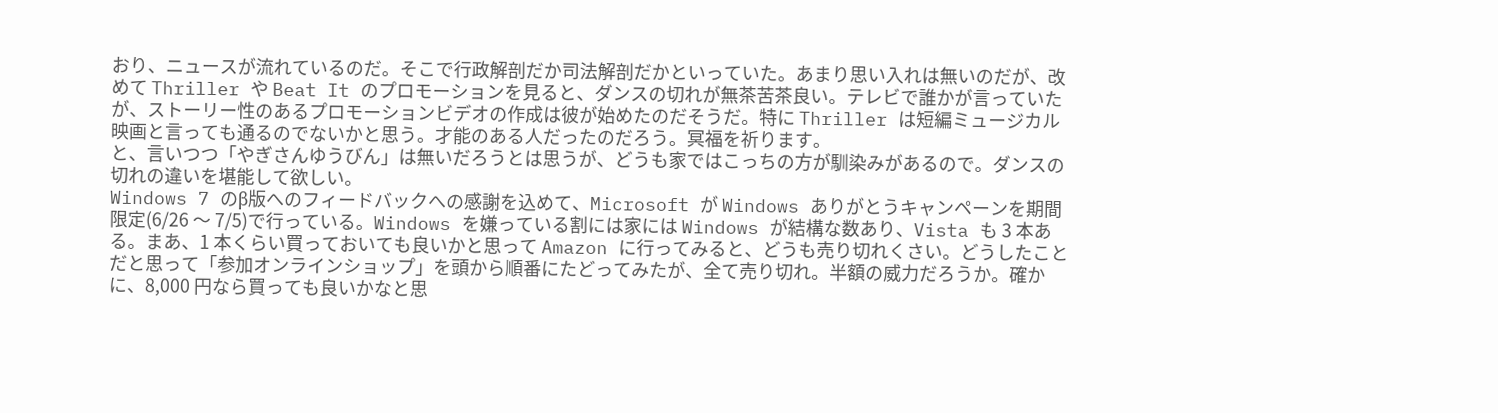おり、ニュースが流れているのだ。そこで行政解剖だか司法解剖だかといっていた。あまり思い入れは無いのだが、改めて Thriller や Beat It のプロモーションを見ると、ダンスの切れが無茶苦茶良い。テレビで誰かが言っていたが、ストーリー性のあるプロモーションビデオの作成は彼が始めたのだそうだ。特に Thriller は短編ミュージカル映画と言っても通るのでないかと思う。才能のある人だったのだろう。冥福を祈ります。
と、言いつつ「やぎさんゆうびん」は無いだろうとは思うが、どうも家ではこっちの方が馴染みがあるので。ダンスの切れの違いを堪能して欲しい。
Windows 7 のβ版へのフィードバックへの感謝を込めて、Microsoft が Windows ありがとうキャンペーンを期間限定(6/26 〜 7/5)で行っている。Windows を嫌っている割には家には Windows が結構な数あり、Vista も 3 本ある。まあ、1 本くらい買っておいても良いかと思って Amazon に行ってみると、どうも売り切れくさい。どうしたことだと思って「参加オンラインショップ」を頭から順番にたどってみたが、全て売り切れ。半額の威力だろうか。確かに、8,000 円なら買っても良いかなと思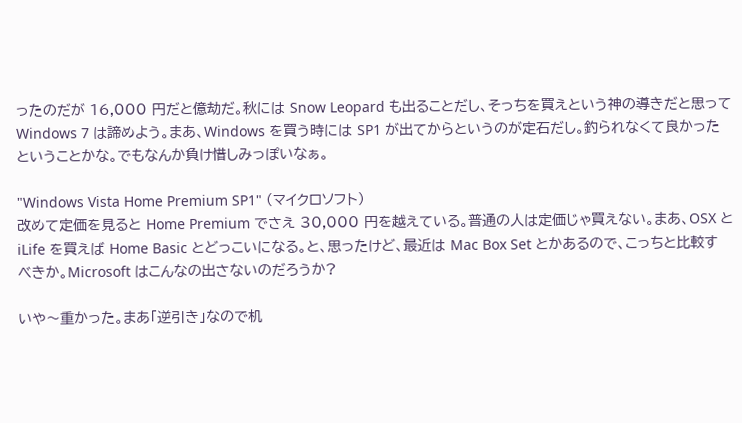ったのだが 16,000 円だと億劫だ。秋には Snow Leopard も出ることだし、そっちを買えという神の導きだと思って Windows 7 は諦めよう。まあ、Windows を買う時には SP1 が出てからというのが定石だし。釣られなくて良かったということかな。でもなんか負け惜しみっぽいなぁ。

"Windows Vista Home Premium SP1" (マイクロソフト)
改めて定価を見ると Home Premium でさえ 30,000 円を越えている。普通の人は定価じゃ買えない。まあ、OSX と iLife を買えば Home Basic とどっこいになる。と、思ったけど、最近は Mac Box Set とかあるので、こっちと比較すべきか。Microsoft はこんなの出さないのだろうか?

いや〜重かった。まあ「逆引き」なので机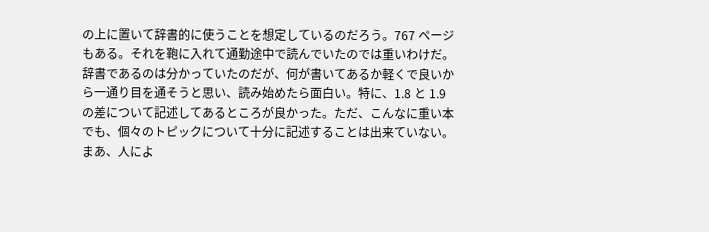の上に置いて辞書的に使うことを想定しているのだろう。767 ページもある。それを鞄に入れて通勤途中で読んでいたのでは重いわけだ。辞書であるのは分かっていたのだが、何が書いてあるか軽くで良いから一通り目を通そうと思い、読み始めたら面白い。特に、1.8 と 1.9 の差について記述してあるところが良かった。ただ、こんなに重い本でも、個々のトピックについて十分に記述することは出来ていない。まあ、人によ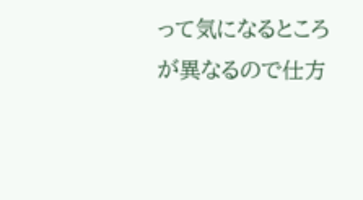って気になるところが異なるので仕方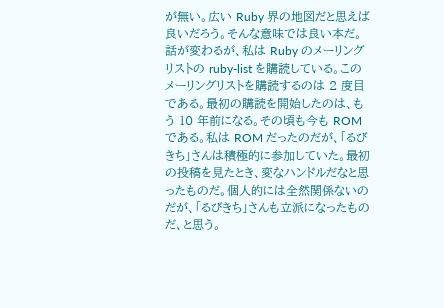が無い。広い Ruby 界の地図だと思えば良いだろう。そんな意味では良い本だ。
話が変わるが、私は Ruby のメーリングリストの ruby-list を購読している。このメーリングリストを購読するのは 2 度目である。最初の購読を開始したのは、もう 10 年前になる。その頃も今も ROM である。私は ROM だったのだが、「るびきち」さんは積極的に参加していた。最初の投稿を見たとき、変なハンドルだなと思ったものだ。個人的には全然関係ないのだが、「るびきち」さんも立派になったものだ、と思う。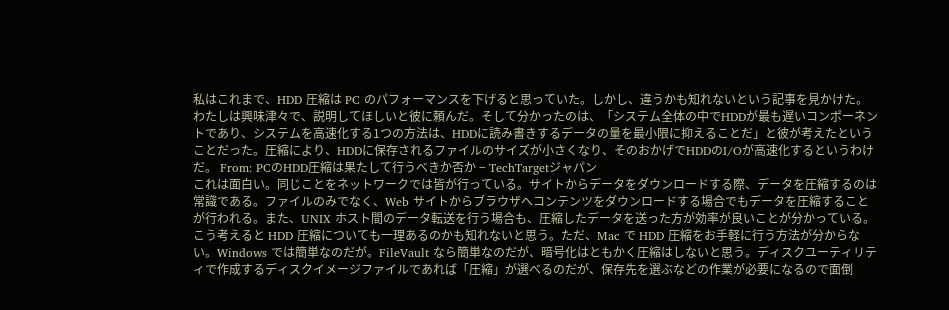私はこれまで、HDD 圧縮は PC のパフォーマンスを下げると思っていた。しかし、違うかも知れないという記事を見かけた。
わたしは興味津々で、説明してほしいと彼に頼んだ。そして分かったのは、「システム全体の中でHDDが最も遅いコンポーネントであり、システムを高速化する1つの方法は、HDDに読み書きするデータの量を最小限に抑えることだ」と彼が考えたということだった。圧縮により、HDDに保存されるファイルのサイズが小さくなり、そのおかげでHDDのI/Oが高速化するというわけだ。 From: PCのHDD圧縮は果たして行うべきか否か − TechTargetジャパン
これは面白い。同じことをネットワークでは皆が行っている。サイトからデータをダウンロードする際、データを圧縮するのは常識である。ファイルのみでなく、Web サイトからブラウザへコンテンツをダウンロードする場合でもデータを圧縮することが行われる。また、UNIX ホスト間のデータ転送を行う場合も、圧縮したデータを送った方が効率が良いことが分かっている。
こう考えると HDD 圧縮についても一理あるのかも知れないと思う。ただ、Mac で HDD 圧縮をお手軽に行う方法が分からない。Windows では簡単なのだが。FileVault なら簡単なのだが、暗号化はともかく圧縮はしないと思う。ディスクユーティリティで作成するディスクイメージファイルであれば「圧縮」が選べるのだが、保存先を選ぶなどの作業が必要になるので面倒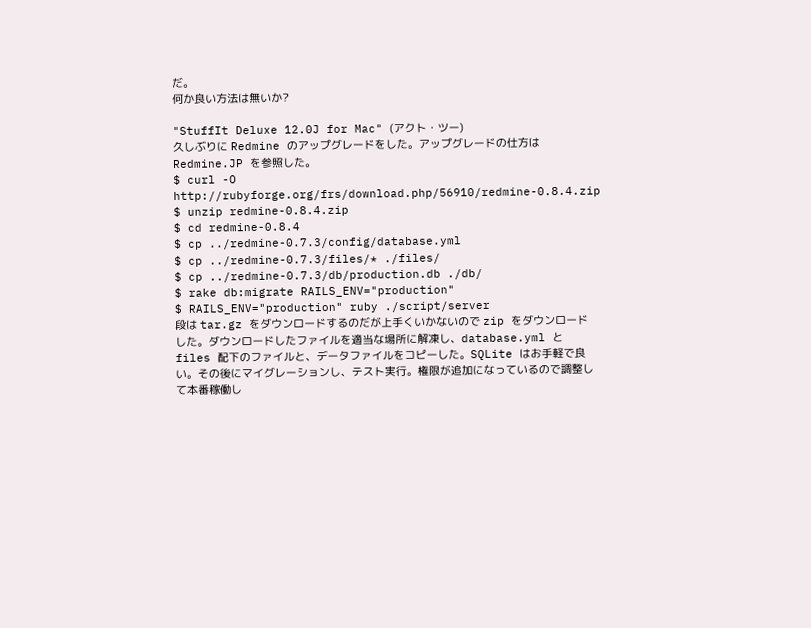だ。
何か良い方法は無いか?

"StuffIt Deluxe 12.0J for Mac" (アクト・ツー)
久しぶりに Redmine のアップグレードをした。アップグレードの仕方は Redmine.JP を参照した。
$ curl -O http://rubyforge.org/frs/download.php/56910/redmine-0.8.4.zip
$ unzip redmine-0.8.4.zip
$ cd redmine-0.8.4
$ cp ../redmine-0.7.3/config/database.yml
$ cp ../redmine-0.7.3/files/* ./files/
$ cp ../redmine-0.7.3/db/production.db ./db/
$ rake db:migrate RAILS_ENV="production"
$ RAILS_ENV="production" ruby ./script/server
段は tar.gz をダウンロードするのだが上手くいかないので zip をダウンロードした。ダウンロードしたファイルを適当な場所に解凍し、database.yml と files 配下のファイルと、データファイルをコピーした。SQLite はお手軽で良い。その後にマイグレーションし、テスト実行。権限が追加になっているので調整して本番稼働し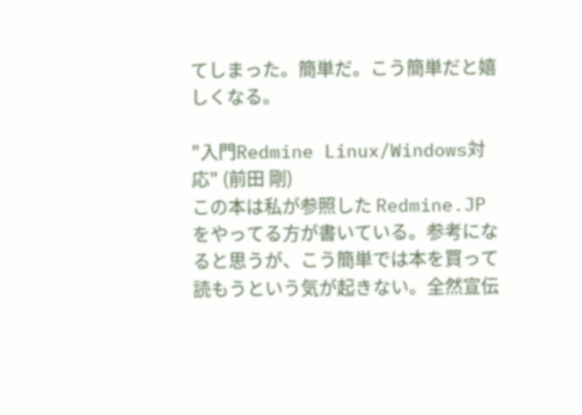てしまった。簡単だ。こう簡単だと嬉しくなる。

"入門Redmine Linux/Windows対応" (前田 剛)
この本は私が参照した Redmine.JP をやってる方が書いている。参考になると思うが、こう簡単では本を買って読もうという気が起きない。全然宣伝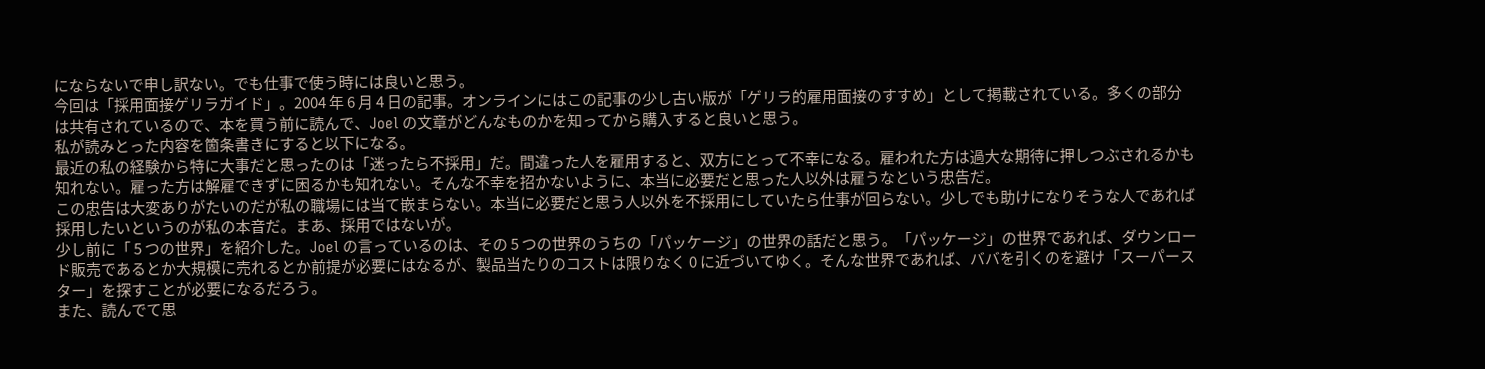にならないで申し訳ない。でも仕事で使う時には良いと思う。
今回は「採用面接ゲリラガイド」。2004 年 6 月 4 日の記事。オンラインにはこの記事の少し古い版が「ゲリラ的雇用面接のすすめ」として掲載されている。多くの部分は共有されているので、本を買う前に読んで、Joel の文章がどんなものかを知ってから購入すると良いと思う。
私が読みとった内容を箇条書きにすると以下になる。
最近の私の経験から特に大事だと思ったのは「迷ったら不採用」だ。間違った人を雇用すると、双方にとって不幸になる。雇われた方は過大な期待に押しつぶされるかも知れない。雇った方は解雇できずに困るかも知れない。そんな不幸を招かないように、本当に必要だと思った人以外は雇うなという忠告だ。
この忠告は大変ありがたいのだが私の職場には当て嵌まらない。本当に必要だと思う人以外を不採用にしていたら仕事が回らない。少しでも助けになりそうな人であれば採用したいというのが私の本音だ。まあ、採用ではないが。
少し前に「 5 つの世界」を紹介した。Joel の言っているのは、その 5 つの世界のうちの「パッケージ」の世界の話だと思う。「パッケージ」の世界であれば、ダウンロード販売であるとか大規模に売れるとか前提が必要にはなるが、製品当たりのコストは限りなく 0 に近づいてゆく。そんな世界であれば、ババを引くのを避け「スーパースター」を探すことが必要になるだろう。
また、読んでて思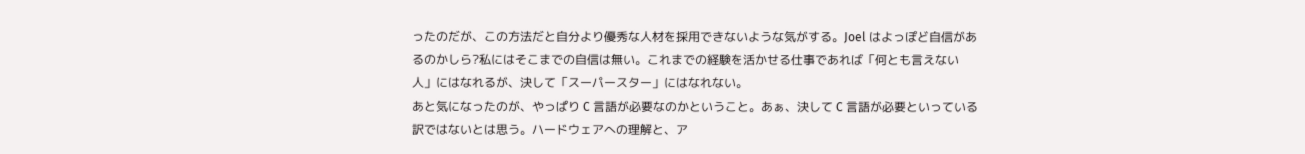ったのだが、この方法だと自分より優秀な人材を採用できないような気がする。Joel はよっぽど自信があるのかしら?私にはそこまでの自信は無い。これまでの経験を活かせる仕事であれば「何とも言えない人」にはなれるが、決して「スーパースター」にはなれない。
あと気になったのが、やっぱり C 言語が必要なのかということ。あぁ、決して C 言語が必要といっている訳ではないとは思う。ハードウェアへの理解と、ア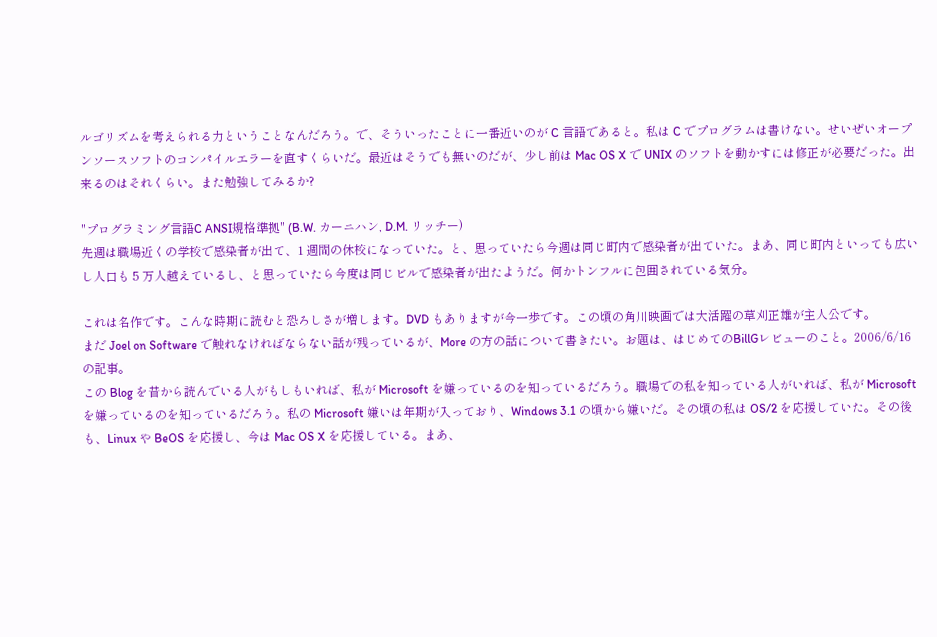ルゴリズムを考えられる力ということなんだろう。で、そういったことに一番近いのが C 言語であると。私は C でプログラムは書けない。せいぜいオープンソースソフトのコンパイルエラーを直すくらいだ。最近はそうでも無いのだが、少し前は Mac OS X で UNIX のソフトを動かすには修正が必要だった。出来るのはそれくらい。また勉強してみるか?

"プログラミング言語C ANSI規格準拠" (B.W. カーニハン, D.M. リッチー)
先週は職場近くの学校で感染者が出て、1 週間の休校になっていた。と、思っていたら今週は同じ町内で感染者が出ていた。まあ、同じ町内といっても広いし人口も 5 万人越えているし、と思っていたら今度は同じビルで感染者が出たようだ。何かトンフルに包囲されている気分。

これは名作です。こんな時期に読むと恐ろしさが増します。DVD もありますが今一歩です。この頃の角川映画では大活躍の草刈正雄が主人公です。
まだ Joel on Software で触れなければならない話が残っているが、More の方の話について書きたい。お題は、はじめてのBillGレビューのこと。2006/6/16 の記事。
この Blog を昔から読んでいる人がもしもいれば、私が Microsoft を嫌っているのを知っているだろう。職場での私を知っている人がいれば、私が Microsoft を嫌っているのを知っているだろう。私の Microsoft 嫌いは年期が入っており、Windows 3.1 の頃から嫌いだ。その頃の私は OS/2 を応援していた。その後も、Linux や BeOS を応援し、今は Mac OS X を応援している。まあ、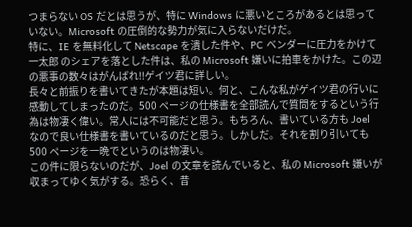つまらない OS だとは思うが、特に Windows に悪いところがあるとは思っていない。Microsoft の圧倒的な勢力が気に入らないだけだ。
特に、IE を無料化して Netscape を潰した件や、PC ベンダーに圧力をかけて 一太郎 のシェアを落とした件は、私の Microsoft 嫌いに拍車をかけた。この辺の悪事の数々はがんばれ!!ゲイツ君に詳しい。
長々と前振りを書いてきたが本題は短い。何と、こんな私がゲイツ君の行いに感動してしまったのだ。500 ページの仕様書を全部読んで質問をするという行為は物凄く偉い。常人には不可能だと思う。もちろん、書いている方も Joel なので良い仕様書を書いているのだと思う。しかしだ。それを割り引いても 500 ページを一晩でというのは物凄い。
この件に限らないのだが、Joel の文章を読んでいると、私の Microsoft 嫌いが収まってゆく気がする。恐らく、昔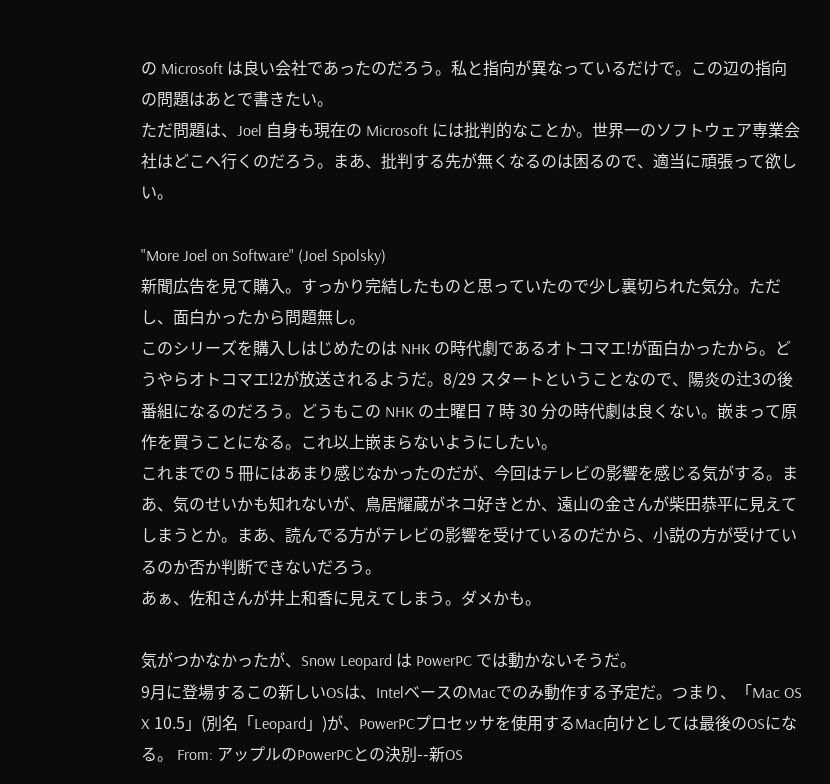の Microsoft は良い会社であったのだろう。私と指向が異なっているだけで。この辺の指向の問題はあとで書きたい。
ただ問題は、Joel 自身も現在の Microsoft には批判的なことか。世界一のソフトウェア専業会社はどこへ行くのだろう。まあ、批判する先が無くなるのは困るので、適当に頑張って欲しい。

"More Joel on Software" (Joel Spolsky)
新聞広告を見て購入。すっかり完結したものと思っていたので少し裏切られた気分。ただし、面白かったから問題無し。
このシリーズを購入しはじめたのは NHK の時代劇であるオトコマエ!が面白かったから。どうやらオトコマエ!2が放送されるようだ。8/29 スタートということなので、陽炎の辻3の後番組になるのだろう。どうもこの NHK の土曜日 7 時 30 分の時代劇は良くない。嵌まって原作を買うことになる。これ以上嵌まらないようにしたい。
これまでの 5 冊にはあまり感じなかったのだが、今回はテレビの影響を感じる気がする。まあ、気のせいかも知れないが、鳥居耀蔵がネコ好きとか、遠山の金さんが柴田恭平に見えてしまうとか。まあ、読んでる方がテレビの影響を受けているのだから、小説の方が受けているのか否か判断できないだろう。
あぁ、佐和さんが井上和香に見えてしまう。ダメかも。

気がつかなかったが、Snow Leopard は PowerPC では動かないそうだ。
9月に登場するこの新しいOSは、IntelベースのMacでのみ動作する予定だ。つまり、「Mac OS X 10.5」(別名「Leopard」)が、PowerPCプロセッサを使用するMac向けとしては最後のOSになる。 From: アップルのPowerPCとの決別--新OS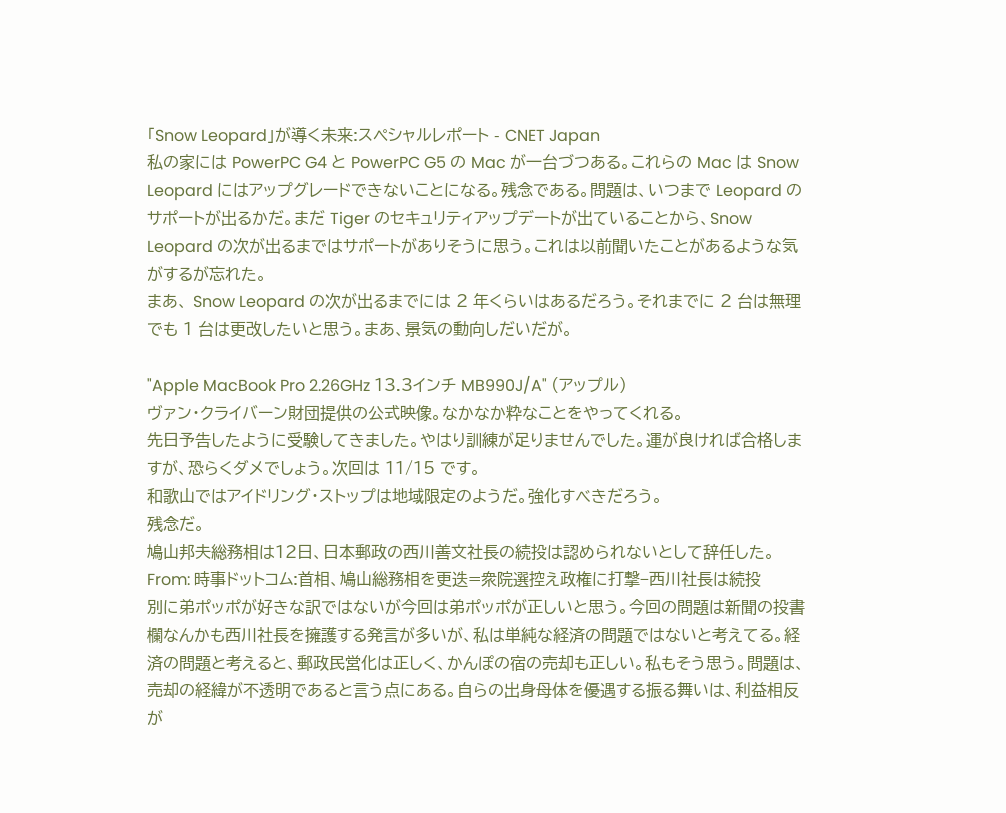「Snow Leopard」が導く未来:スペシャルレポート - CNET Japan
私の家には PowerPC G4 と PowerPC G5 の Mac が一台づつある。これらの Mac は Snow Leopard にはアップグレードできないことになる。残念である。問題は、いつまで Leopard のサポートが出るかだ。まだ Tiger のセキュリティアップデートが出ていることから、Snow Leopard の次が出るまではサポートがありそうに思う。これは以前聞いたことがあるような気がするが忘れた。
まあ、 Snow Leopard の次が出るまでには 2 年くらいはあるだろう。それまでに 2 台は無理でも 1 台は更改したいと思う。まあ、景気の動向しだいだが。

"Apple MacBook Pro 2.26GHz 13.3インチ MB990J/A" (アップル)
ヴァン・クライバーン財団提供の公式映像。なかなか粋なことをやってくれる。
先日予告したように受験してきました。やはり訓練が足りませんでした。運が良ければ合格しますが、恐らくダメでしょう。次回は 11/15 です。
和歌山ではアイドリング・ストップは地域限定のようだ。強化すべきだろう。
残念だ。
鳩山邦夫総務相は12日、日本郵政の西川善文社長の続投は認められないとして辞任した。 From: 時事ドットコム:首相、鳩山総務相を更迭=衆院選控え政権に打撃−西川社長は続投
別に弟ポッポが好きな訳ではないが今回は弟ポッポが正しいと思う。今回の問題は新聞の投書欄なんかも西川社長を擁護する発言が多いが、私は単純な経済の問題ではないと考えてる。経済の問題と考えると、郵政民営化は正しく、かんぽの宿の売却も正しい。私もそう思う。問題は、売却の経緯が不透明であると言う点にある。自らの出身母体を優遇する振る舞いは、利益相反が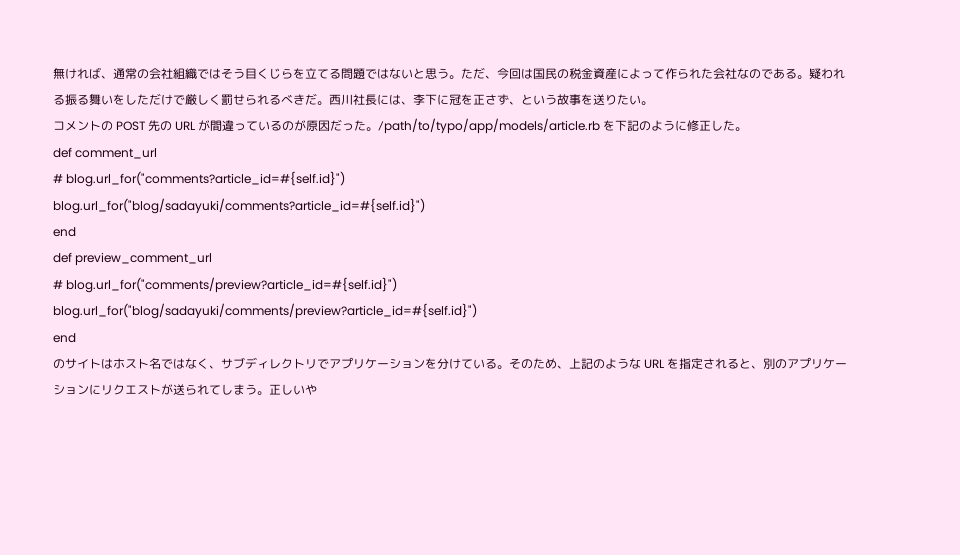無ければ、通常の会社組織ではそう目くじらを立てる問題ではないと思う。ただ、今回は国民の税金資産によって作られた会社なのである。疑われる振る舞いをしただけで厳しく罰せられるべきだ。西川社長には、李下に冠を正さず、という故事を送りたい。
コメントの POST 先の URL が間違っているのが原因だった。/path/to/typo/app/models/article.rb を下記のように修正した。
def comment_url
# blog.url_for("comments?article_id=#{self.id}")
blog.url_for("blog/sadayuki/comments?article_id=#{self.id}")
end
def preview_comment_url
# blog.url_for("comments/preview?article_id=#{self.id}")
blog.url_for("blog/sadayuki/comments/preview?article_id=#{self.id}")
end
のサイトはホスト名ではなく、サブディレクトリでアプリケーションを分けている。そのため、上記のような URL を指定されると、別のアプリケーションにリクエストが送られてしまう。正しいや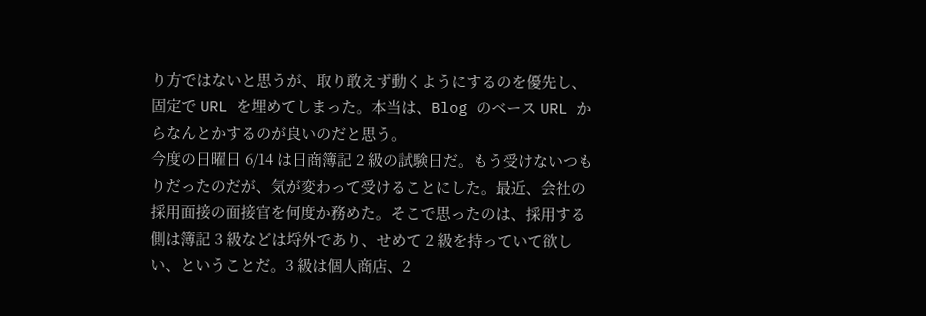り方ではないと思うが、取り敢えず動くようにするのを優先し、固定で URL を埋めてしまった。本当は、Blog のベース URL からなんとかするのが良いのだと思う。
今度の日曜日 6/14 は日商簿記 2 級の試験日だ。もう受けないつもりだったのだが、気が変わって受けることにした。最近、会社の採用面接の面接官を何度か務めた。そこで思ったのは、採用する側は簿記 3 級などは埒外であり、せめて 2 級を持っていて欲しい、ということだ。3 級は個人商店、2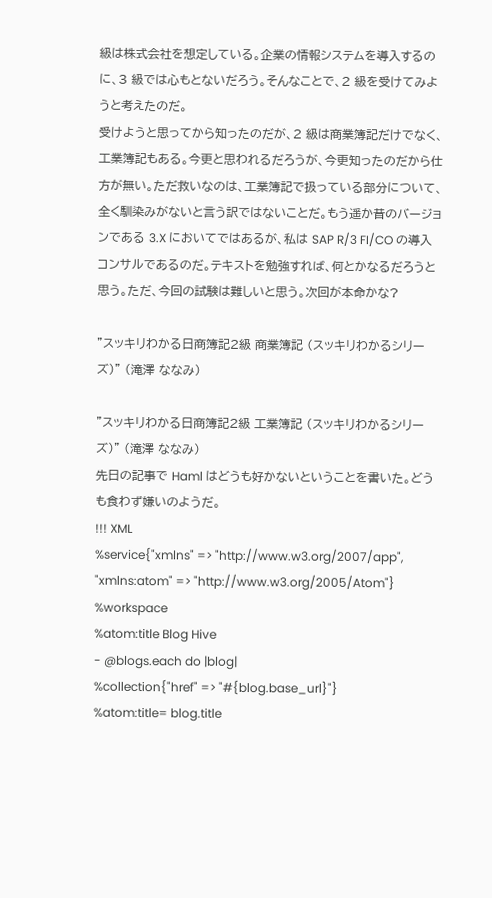級は株式会社を想定している。企業の情報システムを導入するのに、3 級では心もとないだろう。そんなことで、2 級を受けてみようと考えたのだ。
受けようと思ってから知ったのだが、2 級は商業簿記だけでなく、工業簿記もある。今更と思われるだろうが、今更知ったのだから仕方が無い。ただ救いなのは、工業簿記で扱っている部分について、全く馴染みがないと言う訳ではないことだ。もう遥か昔のバージョンである 3.X においてではあるが、私は SAP R/3 FI/CO の導入コンサルであるのだ。テキストを勉強すれば、何とかなるだろうと思う。ただ、今回の試験は難しいと思う。次回が本命かな?

"スッキリわかる日商簿記2級 商業簿記 (スッキリわかるシリーズ)" (滝澤 ななみ)

"スッキリわかる日商簿記2級 工業簿記 (スッキリわかるシリーズ)" (滝澤 ななみ)
先日の記事で Haml はどうも好かないということを書いた。どうも食わず嫌いのようだ。
!!! XML
%service{"xmlns" => "http://www.w3.org/2007/app", "xmlns:atom" => "http://www.w3.org/2005/Atom"}
%workspace
%atom:title Blog Hive
- @blogs.each do |blog|
%collection{"href" => "#{blog.base_url}"}
%atom:title= blog.title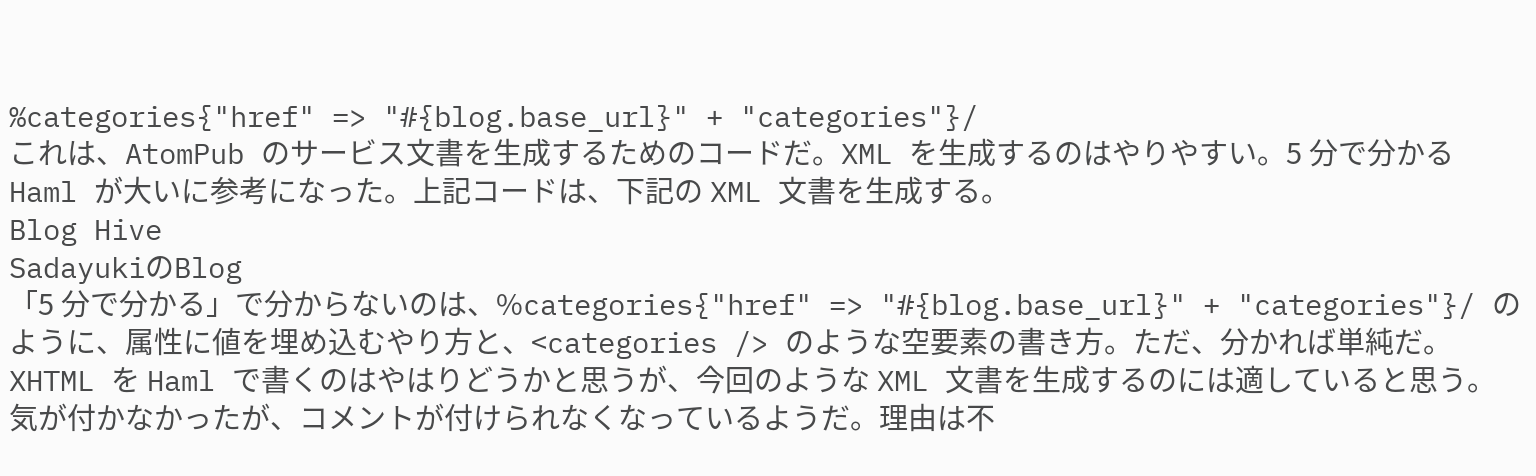%categories{"href" => "#{blog.base_url}" + "categories"}/
これは、AtomPub のサービス文書を生成するためのコードだ。XML を生成するのはやりやすい。5 分で分かるHaml が大いに参考になった。上記コードは、下記の XML 文書を生成する。
Blog Hive
SadayukiのBlog
「5 分で分かる」で分からないのは、%categories{"href" => "#{blog.base_url}" + "categories"}/ のように、属性に値を埋め込むやり方と、<categories /> のような空要素の書き方。ただ、分かれば単純だ。XHTML を Haml で書くのはやはりどうかと思うが、今回のような XML 文書を生成するのには適していると思う。
気が付かなかったが、コメントが付けられなくなっているようだ。理由は不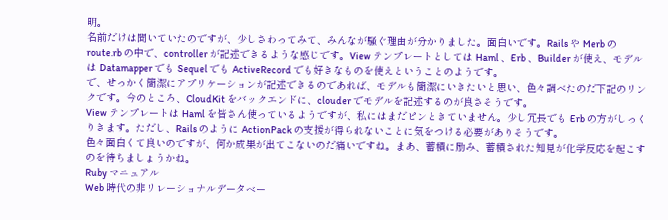明。
名前だけは聞いていたのですが、少しさわってみて、みんなが騒ぐ理由が分かりました。面白いです。Rails や Merb の route.rb の中で、controller が記述できるような感じです。View テンプレートとしては Haml 、Erb 、Builder が使え、モデルは Datamapper でも Sequel でも ActiveRecord でも好きなものを使えということのようです。
で、せっかく簡潔にアプリケーションが記述できるのであれば、モデルも簡潔にいきたいと思い、色々調べたのだ下記のリンクです。今のところ、CloudKit をバックエンドに、clouder でモデルを記述するのが良さそうです。
View テンプレートは Haml を皆さん使っているようですが、私にはまだピンときていません。少し冗長でも Erb の方がしっくりきます。ただし、Rails のように ActionPack の支援が得られないことに気をつける必要がありそうです。
色々面白くて良いのですが、何か成果が出てこないのだ痛いですね。まあ、蓄積に励み、蓄積された知見が化学反応を起こすのを待ちましょうかね。
Ruby マニュアル
Web 時代の非リレーショナルデータベー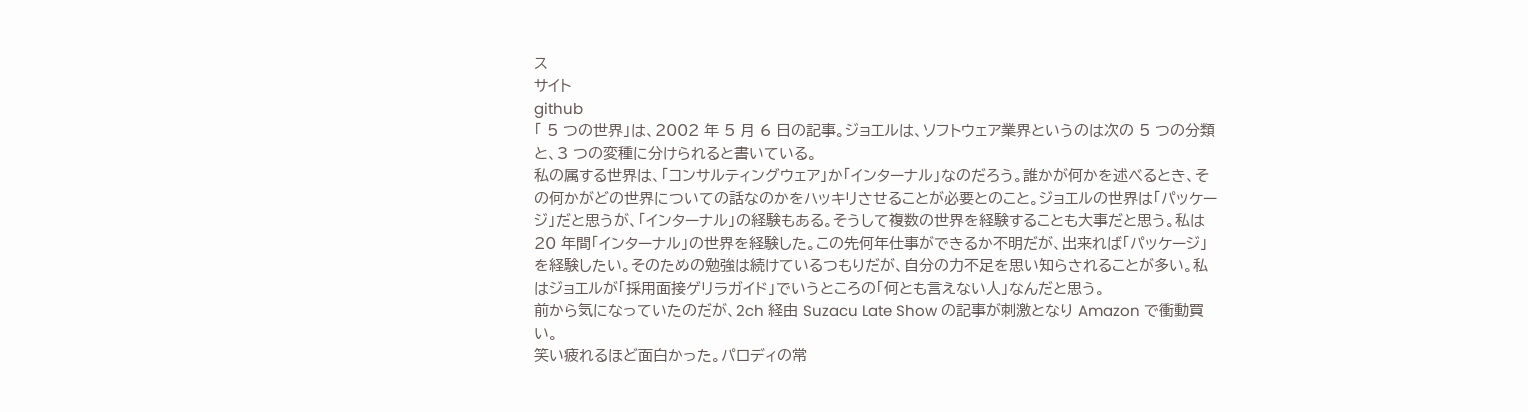ス
サイト
github
「 5 つの世界」は、2002 年 5 月 6 日の記事。ジョエルは、ソフトウェア業界というのは次の 5 つの分類と、3 つの変種に分けられると書いている。
私の属する世界は、「コンサルティングウェア」か「インターナル」なのだろう。誰かが何かを述べるとき、その何かがどの世界についての話なのかをハッキリさせることが必要とのこと。ジョエルの世界は「パッケージ」だと思うが、「インターナル」の経験もある。そうして複数の世界を経験することも大事だと思う。私は 20 年間「インターナル」の世界を経験した。この先何年仕事ができるか不明だが、出来れば「パッケージ」を経験したい。そのための勉強は続けているつもりだが、自分の力不足を思い知らされることが多い。私はジョエルが「採用面接ゲリラガイド」でいうところの「何とも言えない人」なんだと思う。
前から気になっていたのだが、2ch 経由 Suzacu Late Show の記事が刺激となり Amazon で衝動買い。
笑い疲れるほど面白かった。パロディの常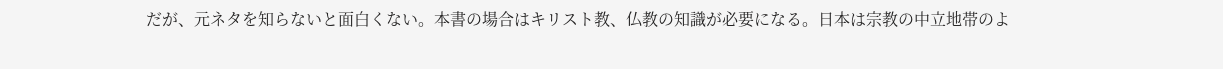だが、元ネタを知らないと面白くない。本書の場合はキリスト教、仏教の知識が必要になる。日本は宗教の中立地帯のよ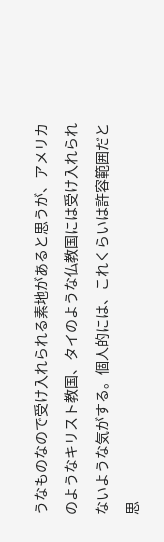うなものなので受け入れられる素地があると思うが、アメリカのようなキリスト教国、タイのような仏教国には受け入れられないような気がする。個人的には、これくらいは許容範囲だと思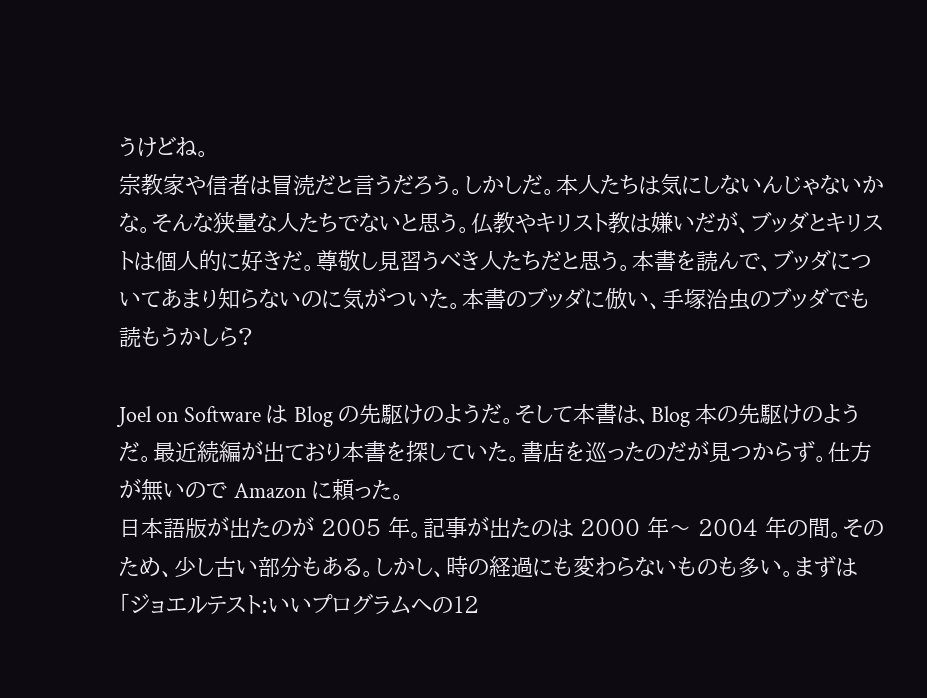うけどね。
宗教家や信者は冒涜だと言うだろう。しかしだ。本人たちは気にしないんじゃないかな。そんな狭量な人たちでないと思う。仏教やキリスト教は嫌いだが、ブッダとキリストは個人的に好きだ。尊敬し見習うべき人たちだと思う。本書を読んで、ブッダについてあまり知らないのに気がついた。本書のブッダに倣い、手塚治虫のブッダでも読もうかしら?

Joel on Software は Blog の先駆けのようだ。そして本書は、Blog 本の先駆けのようだ。最近続編が出ており本書を探していた。書店を巡ったのだが見つからず。仕方が無いので Amazon に頼った。
日本語版が出たのが 2005 年。記事が出たのは 2000 年〜 2004 年の間。そのため、少し古い部分もある。しかし、時の経過にも変わらないものも多い。まずは「ジョエルテスト:いいプログラムへの12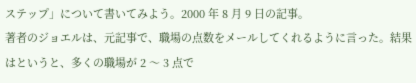ステップ」について書いてみよう。2000 年 8 月 9 日の記事。
著者のジョエルは、元記事で、職場の点数をメールしてくれるように言った。結果はというと、多くの職場が 2 〜 3 点で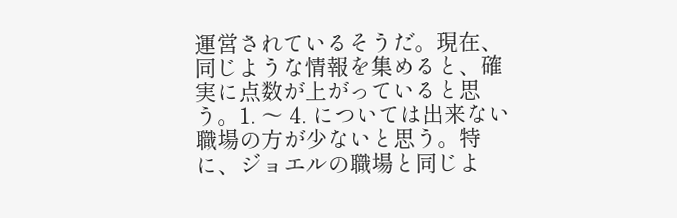運営されているそうだ。現在、同じような情報を集めると、確実に点数が上がっていると思う。1. 〜 4. については出来ない職場の方が少ないと思う。特に、ジョエルの職場と同じよ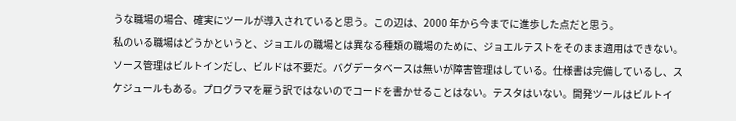うな職場の場合、確実にツールが導入されていると思う。この辺は、2000 年から今までに進歩した点だと思う。
私のいる職場はどうかというと、ジョエルの職場とは異なる種類の職場のために、ジョエルテストをそのまま適用はできない。ソース管理はビルトインだし、ビルドは不要だ。バグデータベースは無いが障害管理はしている。仕様書は完備しているし、スケジュールもある。プログラマを雇う訳ではないのでコードを書かせることはない。テスタはいない。開発ツールはビルトイ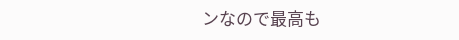ンなので最高も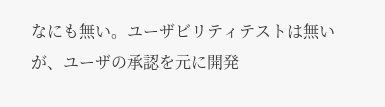なにも無い。ユーザビリティテストは無いが、ユーザの承認を元に開発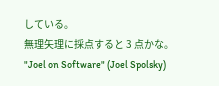している。
無理矢理に採点すると 3 点かな。
"Joel on Software" (Joel Spolsky)